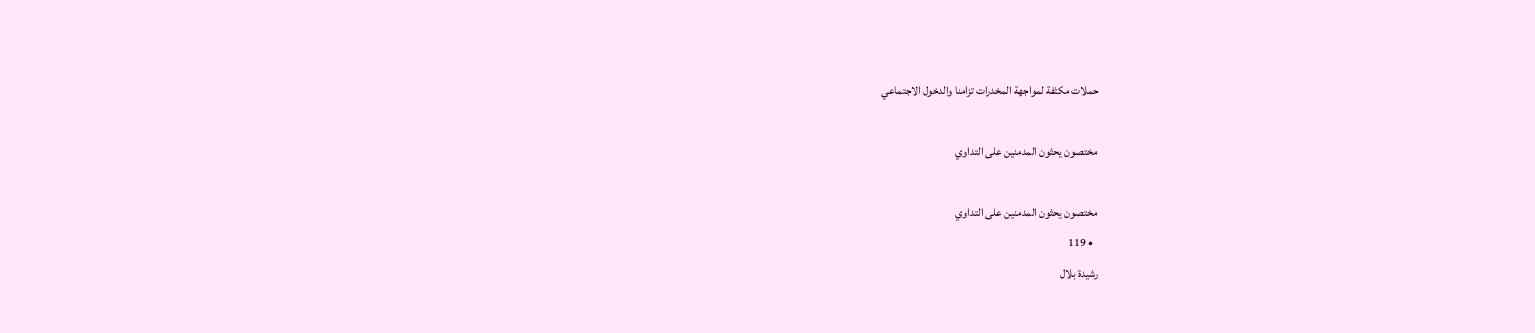حملات مكثفة لمواجهة المخدرات تزامنا والدخول الاجتماعي

مختصون يحثون المدمنين على التداوي

مختصون يحثون المدمنين على التداوي
  • 119
رشيدة بلال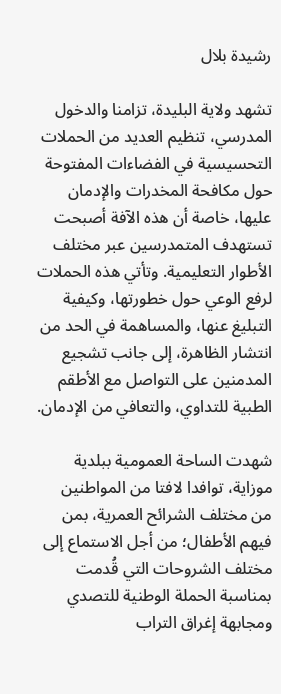رشيدة بلال

تشهد ولاية البليدة، تزامنا والدخول المدرسي، تنظيم العديد من الحملات التحسيسية في الفضاءات المفتوحة حول مكافحة المخدرات والإدمان عليها، خاصة أن هذه الآفة أصبحت تستهدف المتمدرسين عبر مختلف الأطوار التعليمية. وتأتي هذه الحملات لرفع الوعي حول خطورتها، وكيفية التبليغ عنها، والمساهمة في الحد من انتشار الظاهرة، إلى جانب تشجيع المدمنين على التواصل مع الأطقم الطبية للتداوي، والتعافي من الإدمان.

شهدت الساحة العمومية ببلدية موزاية، توافدا لافتا من المواطنين من مختلف الشرائح العمرية، بمن فيهم الأطفال؛ من أجل الاستماع إلى مختلف الشروحات التي قُدمت بمناسبة الحملة الوطنية للتصدي ومجابهة إغراق التراب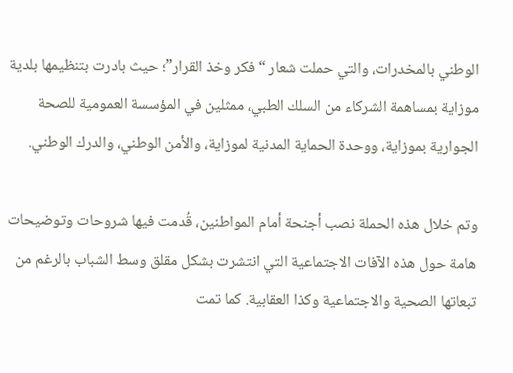الوطني بالمخدرات، والتي حملت شعار “فكر وخذ القرار”؛ حيث بادرت بتنظيمها بلدية موزاية بمساهمة الشركاء من السلك الطبي، ممثلين في المؤسسة العمومية للصحة الجوارية بموزاية، ووحدة الحماية المدنية لموزاية، والأمن الوطني، والدرك الوطني.

وتم خلال هذه الحملة نصب أجنحة أمام المواطنين، قُدمت فيها شروحات وتوضيحات  هامة حول هذه الآفات الاجتماعية التي انتشرت بشكل مقلق وسط الشباب بالرغم من تبعاتها الصحية والاجتماعية وكذا العقابية. كما تمت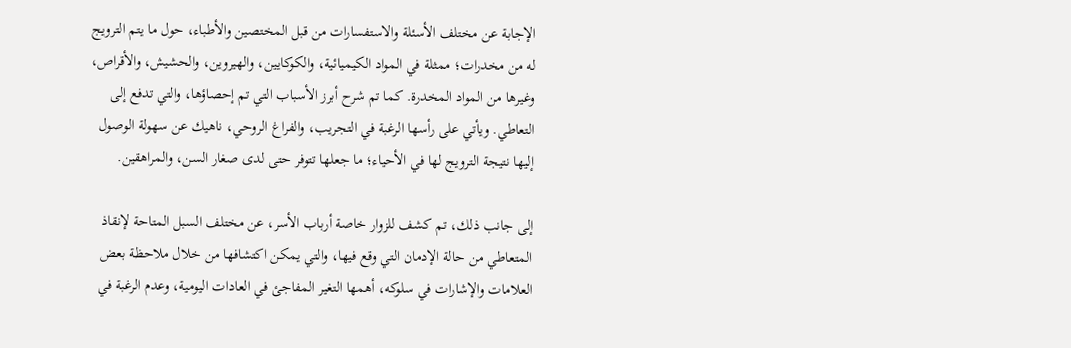الإجابة عن مختلف الأسئلة والاستفسارات من قبل المختصين والأطباء، حول ما يتم الترويج له من مخدرات؛ ممثلة في المواد الكيميائية، والكوكايين، والهيروين، والحشيش، والأقراص، وغيرها من المواد المخدرة. كما تم شرح أبرز الأسباب التي تم إحصاؤها، والتي تدفع إلى التعاطي. ويأتي على رأسها الرغبة في التجريب، والفراغ الروحي، ناهيك عن سهولة الوصول إليها نتيجة الترويج لها في الأحياء؛ ما جعلها تتوفر حتى لدى صغار السن، والمراهقين.

إلى جانب ذلك، تم كشف للزوار خاصة أرباب الأسر، عن مختلف السبل المتاحة لإنقاذ المتعاطي من حالة الإدمان التي وقع فيها، والتي يمكن اكتشافها من خلال ملاحظة بعض العلامات والإشارات في سلوكه، أهمها التغير المفاجئ في العادات اليومية، وعدم الرغبة في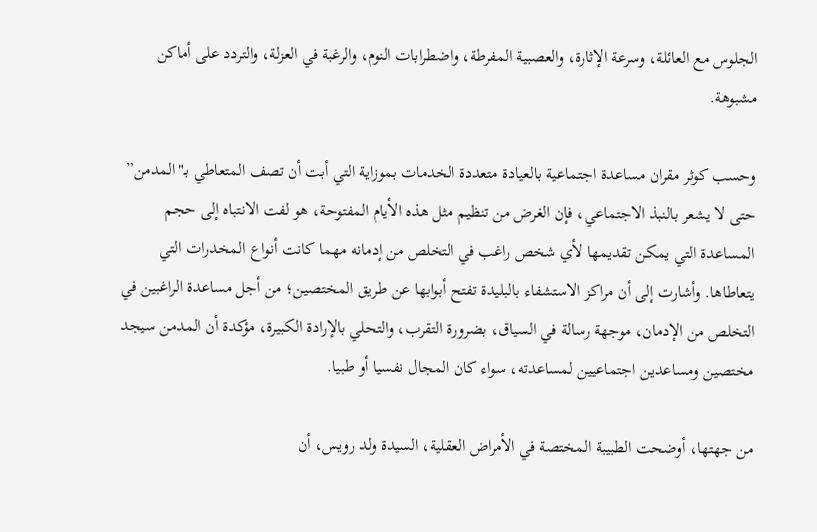الجلوس مع العائلة، وسرعة الإثارة، والعصبية المفرطة، واضطرابات النوم، والرغبة في العزلة، والتردد على أماكن مشبوهة.

وحسب كوثر مقران مساعدة اجتماعية بالعيادة متعددة الخدمات بموزاية التي أبت أن تصف المتعاطي بـ"المدمن” حتى لا يشعر بالنبذ الاجتماعي، فإن الغرض من تنظيم مثل هذه الأيام المفتوحة، هو لفت الانتباه إلى حجم المساعدة التي يمكن تقديمها لأي شخص راغب في التخلص من إدمانه مهما كانت أنواع المخدرات التي يتعاطاها. وأشارت إلى أن مراكز الاستشفاء بالبليدة تفتح أبوابها عن طريق المختصين؛ من أجل مساعدة الراغبين في التخلص من الإدمان، موجهة رسالة في السياق، بضرورة التقرب، والتحلي بالإرادة الكبيرة، مؤكدة أن المدمن سيجد مختصين ومساعدين اجتماعيين لمساعدته، سواء كان المجال نفسيا أو طبيا.

من جهتها، أوضحت الطبيبة المختصة في الأمراض العقلية، السيدة ولد رويس، أن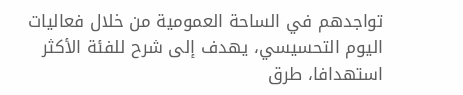تواجدهم في الساحة العمومية من خلال فعاليات اليوم التحسيسي، يهدف إلى شرح للفئة الأكثر استهدافا، طرق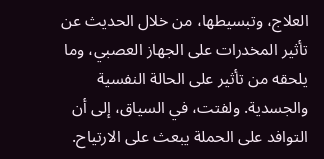العلاج، وتبسيطها، من خلال الحديث عن تأثير المخدرات على الجهاز العصبي، وما يلحقه من تأثير على الحالة النفسية والجسدية. ولفتت، في السياق، إلى أن التوافد على الحملة يبعث على الارتياح.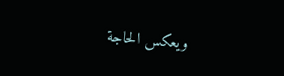ويعكس الحاجة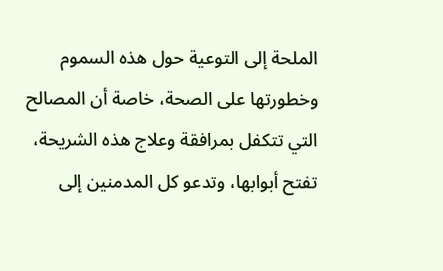الملحة إلى التوعية حول هذه السموم وخطورتها على الصحة، خاصة أن المصالح التي تتكفل بمرافقة وعلاج هذه الشريحة، تفتح أبوابها، وتدعو كل المدمنين إلى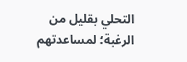التحلي بقليل من الرغبة؛ لمساعدتهم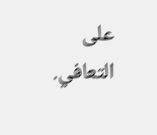على التعافي.